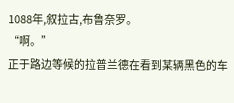1088年,叙拉古,布鲁奈罗。
“啊。”
正于路边等候的拉普兰德在看到某辆黑色的车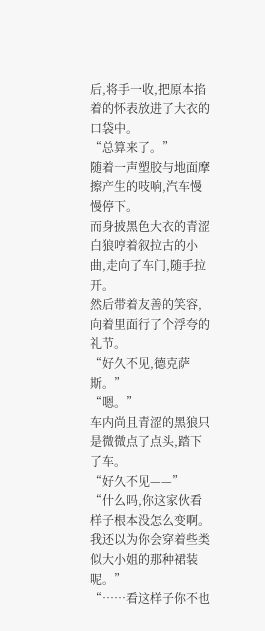后,将手一收,把原本掐着的怀表放进了大衣的口袋中。
“总算来了。”
随着一声塑胶与地面摩擦产生的吱响,汽车慢慢停下。
而身披黑色大衣的青涩白狼哼着叙拉古的小曲,走向了车门,随手拉开。
然后带着友善的笑容,向着里面行了个浮夸的礼节。
“好久不见,德克萨斯。”
“嗯。”
车内尚且青涩的黑狼只是微微点了点头,踏下了车。
“好久不见——”
“什么吗,你这家伙看样子根本没怎么变啊。我还以为你会穿着些类似大小姐的那种裙装呢。”
“……看这样子你不也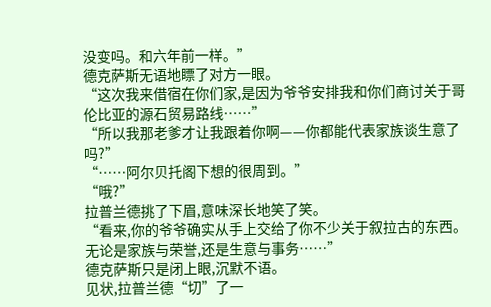没变吗。和六年前一样。”
德克萨斯无语地瞟了对方一眼。
“这次我来借宿在你们家,是因为爷爷安排我和你们商讨关于哥伦比亚的源石贸易路线……”
“所以我那老爹才让我跟着你啊——你都能代表家族谈生意了吗?”
“……阿尔贝托阁下想的很周到。”
“哦?”
拉普兰德挑了下眉,意味深长地笑了笑。
“看来,你的爷爷确实从手上交给了你不少关于叙拉古的东西。无论是家族与荣誉,还是生意与事务……”
德克萨斯只是闭上眼,沉默不语。
见状,拉普兰德“切”了一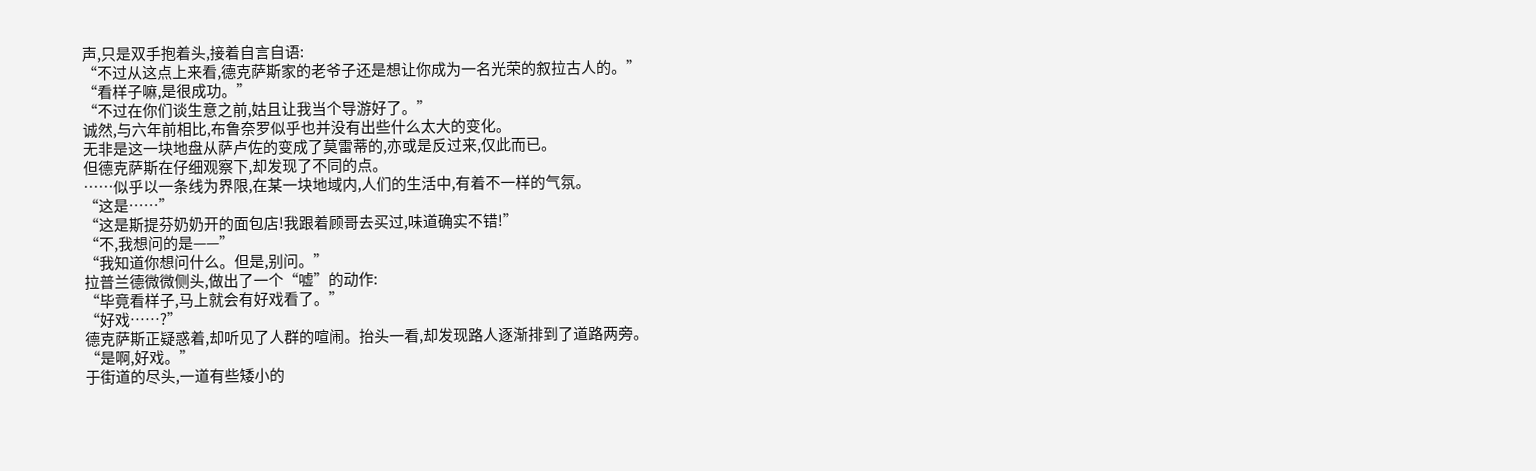声,只是双手抱着头,接着自言自语:
“不过从这点上来看,德克萨斯家的老爷子还是想让你成为一名光荣的叙拉古人的。”
“看样子嘛,是很成功。”
“不过在你们谈生意之前,姑且让我当个导游好了。”
诚然,与六年前相比,布鲁奈罗似乎也并没有出些什么太大的变化。
无非是这一块地盘从萨卢佐的变成了莫雷蒂的,亦或是反过来,仅此而已。
但德克萨斯在仔细观察下,却发现了不同的点。
……似乎以一条线为界限,在某一块地域内,人们的生活中,有着不一样的气氛。
“这是……”
“这是斯提芬奶奶开的面包店!我跟着顾哥去买过,味道确实不错!”
“不,我想问的是——”
“我知道你想问什么。但是,别问。”
拉普兰德微微侧头,做出了一个“嘘”的动作:
“毕竟看样子,马上就会有好戏看了。”
“好戏……?”
德克萨斯正疑惑着,却听见了人群的喧闹。抬头一看,却发现路人逐渐排到了道路两旁。
“是啊,好戏。”
于街道的尽头,一道有些矮小的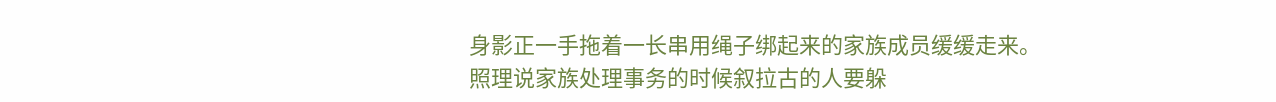身影正一手拖着一长串用绳子绑起来的家族成员缓缓走来。
照理说家族处理事务的时候叙拉古的人要躲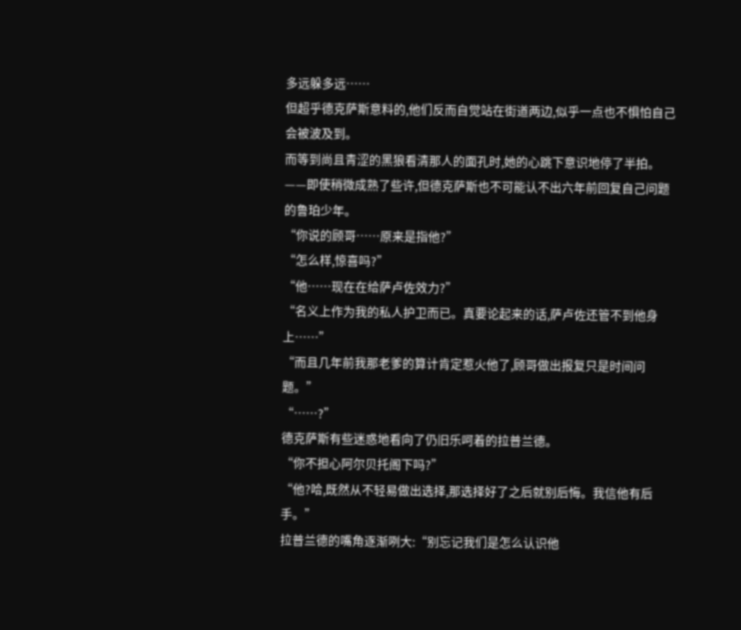多远躲多远……
但超乎德克萨斯意料的,他们反而自觉站在街道两边,似乎一点也不惧怕自己会被波及到。
而等到尚且青涩的黑狼看清那人的面孔时,她的心跳下意识地停了半拍。
——即使稍微成熟了些许,但德克萨斯也不可能认不出六年前回复自己问题的鲁珀少年。
“你说的顾哥……原来是指他?”
“怎么样,惊喜吗?”
“他……现在在给萨卢佐效力?”
“名义上作为我的私人护卫而已。真要论起来的话,萨卢佐还管不到他身上……”
“而且几年前我那老爹的算计肯定惹火他了,顾哥做出报复只是时间问题。”
“……?”
德克萨斯有些迷惑地看向了仍旧乐呵着的拉普兰德。
“你不担心阿尔贝托阁下吗?”
“他?哈,既然从不轻易做出选择,那选择好了之后就别后悔。我信他有后手。”
拉普兰德的嘴角逐渐咧大:“别忘记我们是怎么认识他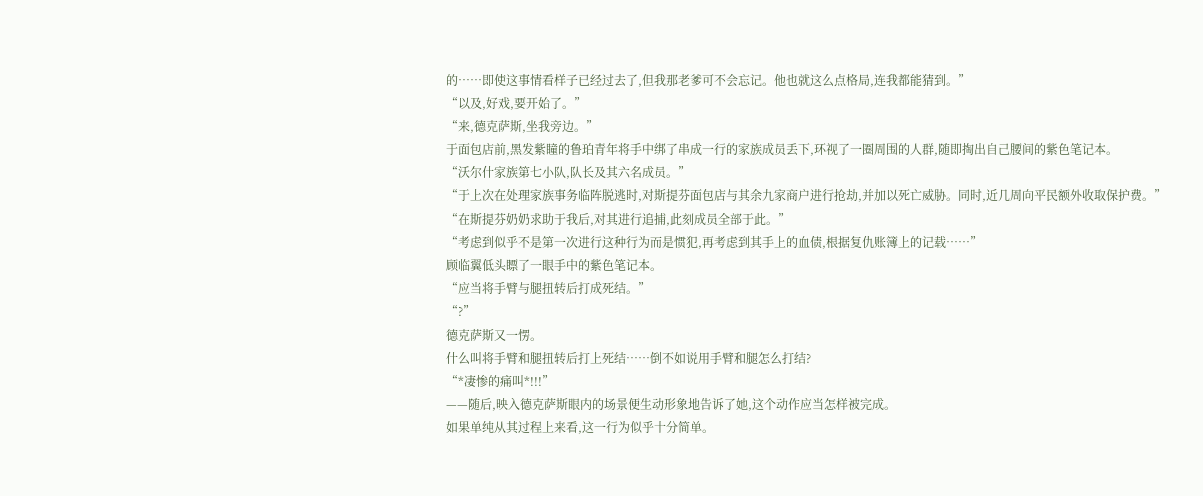的……即使这事情看样子已经过去了,但我那老爹可不会忘记。他也就这么点格局,连我都能猜到。”
“以及,好戏,要开始了。”
“来,德克萨斯,坐我旁边。”
于面包店前,黑发紫瞳的鲁珀青年将手中绑了串成一行的家族成员丢下,环视了一圈周围的人群,随即掏出自己腰间的紫色笔记本。
“沃尔什家族第七小队,队长及其六名成员。”
“于上次在处理家族事务临阵脱逃时,对斯提芬面包店与其余九家商户进行抢劫,并加以死亡威胁。同时,近几周向平民额外收取保护费。”
“在斯提芬奶奶求助于我后,对其进行追捕,此刻成员全部于此。”
“考虑到似乎不是第一次进行这种行为而是惯犯,再考虑到其手上的血债,根据复仇账簿上的记载……”
顾临翼低头瞟了一眼手中的紫色笔记本。
“应当将手臂与腿扭转后打成死结。”
“?”
德克萨斯又一愣。
什么叫将手臂和腿扭转后打上死结……倒不如说用手臂和腿怎么打结?
“*凄惨的痛叫*!!!”
——随后,映入德克萨斯眼内的场景便生动形象地告诉了她,这个动作应当怎样被完成。
如果单纯从其过程上来看,这一行为似乎十分简单。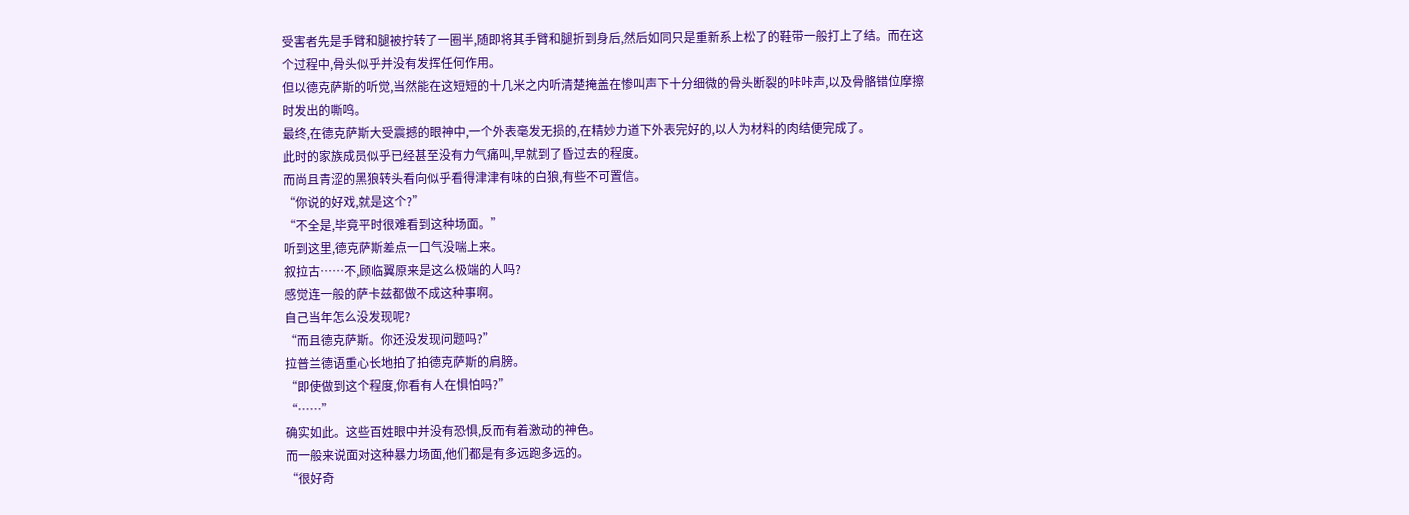受害者先是手臂和腿被拧转了一圈半,随即将其手臂和腿折到身后,然后如同只是重新系上松了的鞋带一般打上了结。而在这个过程中,骨头似乎并没有发挥任何作用。
但以德克萨斯的听觉,当然能在这短短的十几米之内听清楚掩盖在惨叫声下十分细微的骨头断裂的咔咔声,以及骨骼错位摩擦时发出的嘶鸣。
最终,在德克萨斯大受震撼的眼神中,一个外表毫发无损的,在精妙力道下外表完好的,以人为材料的肉结便完成了。
此时的家族成员似乎已经甚至没有力气痛叫,早就到了昏过去的程度。
而尚且青涩的黑狼转头看向似乎看得津津有味的白狼,有些不可置信。
“你说的好戏,就是这个?”
“不全是,毕竟平时很难看到这种场面。”
听到这里,德克萨斯差点一口气没喘上来。
叙拉古……不,顾临翼原来是这么极端的人吗?
感觉连一般的萨卡兹都做不成这种事啊。
自己当年怎么没发现呢?
“而且德克萨斯。你还没发现问题吗?”
拉普兰德语重心长地拍了拍德克萨斯的肩膀。
“即使做到这个程度,你看有人在惧怕吗?”
“……”
确实如此。这些百姓眼中并没有恐惧,反而有着激动的神色。
而一般来说面对这种暴力场面,他们都是有多远跑多远的。
“很好奇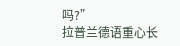吗?”
拉普兰德语重心长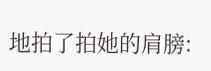地拍了拍她的肩膀: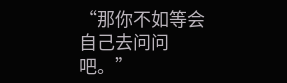“那你不如等会自己去问问吧。”